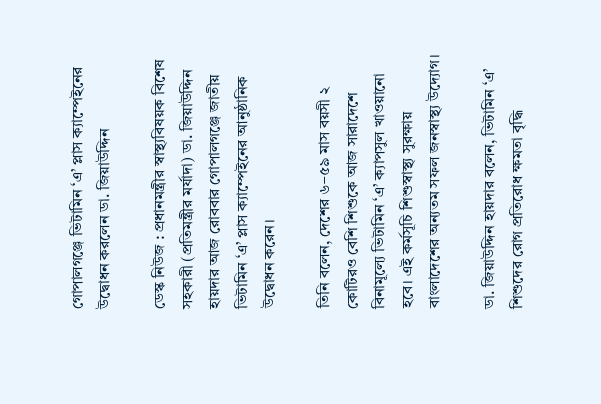গোপালগঞ্জে ভিটামিন ‘এ’ প্লাস ক্যাম্পেইনের উদ্বোধন করলেন ডা. জিয়াউদ্দিন

ডেস্ক নিউজ : প্রধানমন্ত্রীর স্বাস্থ্যবিষয়ক বিশেষ সহকারী (প্রতিমন্ত্রীর মর্যাদা) ডা. জিয়াউদ্দিন হায়দার আজ রোববার গোপালগঞ্জে জাতীয় ভিটামিন ‘এ’ প্লাস ক্যাম্পেইনের আনুষ্ঠানিক উদ্বোধন করেন।

তিনি বলেন, দেশের ৬–৫৯ মাস বয়সী ২ কোটিরও বেশি শিশুকে আজ সারাদেশে বিনামূল্যে ভিটামিন ‘এ’ ক্যাপসুল খাওয়ানো হবে। এই কর্মসূচি শিশুস্বাস্থ্য সুরক্ষায় বাংলাদেশের অন্যতম সফল জনস্বাস্থ্য উদ্যোগ।

ডা. জিয়াউদ্দিন হায়দার বলেন, ভিটামিন ‘এ’ শিশুদের রোগ প্রতিরোধ ক্ষমতা বৃদ্ধি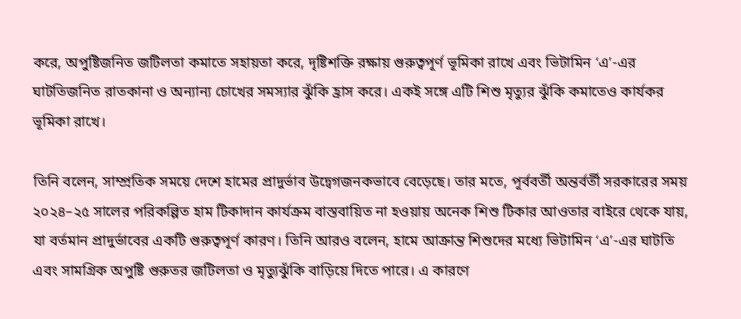করে, অপুষ্টিজনিত জটিলতা কমাতে সহায়তা করে, দৃষ্টিশক্তি রক্ষায় গুরুত্বপূর্ণ ভূমিকা রাখে এবং ভিটামিন ‘এ’-এর ঘাটতিজনিত রাতকানা ও অন্যান্য চোখের সমস্যার ঝুঁকি হ্রাস করে। একই সঙ্গে এটি শিশু মৃত্যুর ঝুঁকি কমাতেও কার্যকর ভূমিকা রাখে।

তিনি বলেন, সাম্প্রতিক সময়ে দেশে হামের প্রাদুর্ভাব উদ্বেগজনকভাবে বেড়েছে। তার মতে, পূর্ববর্তী অন্তর্বর্তী সরকারের সময় ২০২৪–২৫ সালের পরিকল্পিত হাম টিকাদান কার্যক্রম বাস্তবায়িত না হওয়ায় অনেক শিশু টিকার আওতার বাইরে থেকে যায়, যা বর্তমান প্রাদুর্ভাবের একটি গুরুত্বপূর্ণ কারণ। তিনি আরও বলেন, হামে আক্রান্ত শিশুদের মধ্যে ভিটামিন ‘এ’-এর ঘাটতি এবং সামগ্রিক অপুষ্টি গুরুতর জটিলতা ও মৃত্যুঝুঁকি বাড়িয়ে দিতে পারে। এ কারণে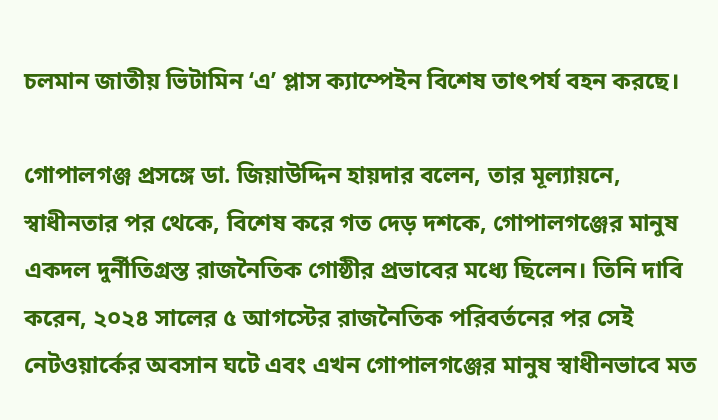চলমান জাতীয় ভিটামিন ‘এ’ প্লাস ক্যাম্পেইন বিশেষ তাৎপর্য বহন করছে।

গোপালগঞ্জ প্রসঙ্গে ডা. জিয়াউদ্দিন হায়দার বলেন, তার মূল্যায়নে, স্বাধীনতার পর থেকে, বিশেষ করে গত দেড় দশকে, গোপালগঞ্জের মানুষ একদল দুর্নীতিগ্রস্ত রাজনৈতিক গোষ্ঠীর প্রভাবের মধ্যে ছিলেন। তিনি দাবি করেন, ২০২৪ সালের ৫ আগস্টের রাজনৈতিক পরিবর্তনের পর সেই নেটওয়ার্কের অবসান ঘটে এবং এখন গোপালগঞ্জের মানুষ স্বাধীনভাবে মত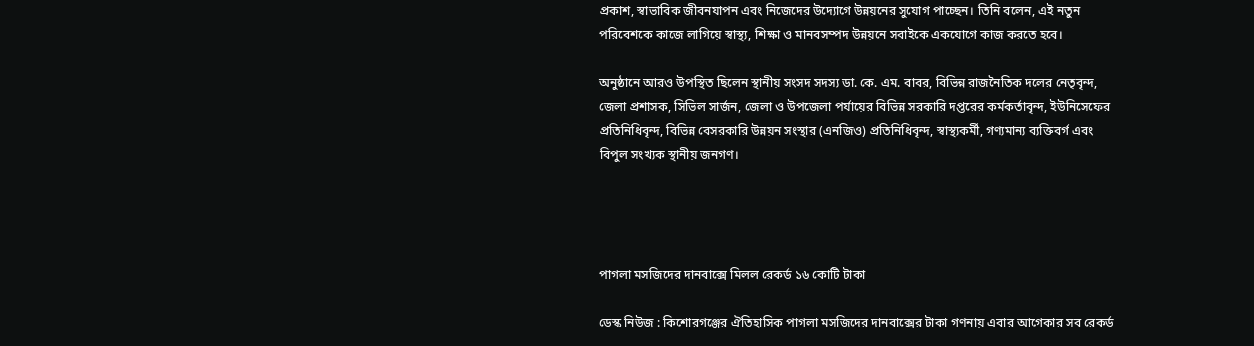প্রকাশ, স্বাভাবিক জীবনযাপন এবং নিজেদের উদ্যোগে উন্নয়নের সুযোগ পাচ্ছেন। তিনি বলেন, এই নতুন পরিবেশকে কাজে লাগিয়ে স্বাস্থ্য, শিক্ষা ও মানবসম্পদ উন্নয়নে সবাইকে একযোগে কাজ করতে হবে।

অনুষ্ঠানে আরও উপস্থিত ছিলেন স্থানীয় সংসদ সদস্য ডা. কে. এম. বাবর, বিভিন্ন রাজনৈতিক দলের নেতৃবৃন্দ, জেলা প্রশাসক, সিভিল সার্জন, জেলা ও উপজেলা পর্যায়ের বিভিন্ন সরকারি দপ্তরের কর্মকর্তাবৃন্দ, ইউনিসেফের প্রতিনিধিবৃন্দ, বিভিন্ন বেসরকারি উন্নয়ন সংস্থার (এনজিও) প্রতিনিধিবৃন্দ, স্বাস্থ্যকর্মী, গণ্যমান্য ব্যক্তিবর্গ এবং বিপুল সংখ্যক স্থানীয় জনগণ।




পাগলা মসজিদের দানবাক্সে মিলল রেকর্ড ১৬ কোটি টাকা

ডেস্ক নিউজ : কিশোরগঞ্জের ঐতিহাসিক পাগলা মসজিদের দানবাক্সের টাকা গণনায় এবার আগেকার সব রেকর্ড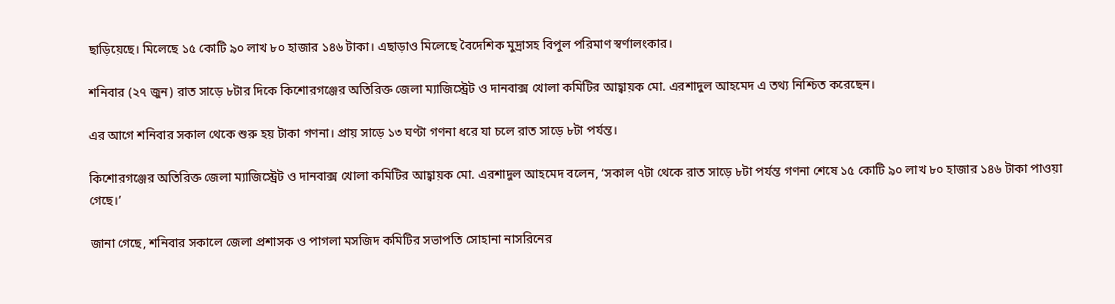ছাড়িয়েছে। মিলেছে ১৫ কোটি ৯০ লাখ ৮০ হাজার ১৪৬ টাকা। এছাড়াও মিলেছে বৈদেশিক মুদ্রাসহ বিপুল পরিমাণ স্বর্ণালংকার।

শনিবার (২৭ জুন) রাত সাড়ে ৮টার দিকে কিশোরগঞ্জের অতিরিক্ত জেলা ম্যাজিস্ট্রেট ও দানবাক্স খোলা কমিটির আহ্বায়ক মো. এরশাদুল আহমেদ এ তথ্য নিশ্চিত করেছেন।

এর আগে শনিবার সকাল থেকে শুরু হয় টাকা গণনা। প্রায় সাড়ে ১৩ ঘণ্টা গণনা ধরে যা চলে রাত সাড়ে ৮টা পর্যন্ত।

কিশোরগঞ্জের অতিরিক্ত জেলা ম্যাজিস্ট্রেট ও দানবাক্স খোলা কমিটির আহ্বায়ক মো. এরশাদুল আহমেদ বলেন, ‘সকাল ৭টা থেকে রাত সাড়ে ৮টা পর্যন্ত গণনা শেষে ১৫ কোটি ৯০ লাখ ৮০ হাজার ১৪৬ টাকা পাওয়া গেছে।’

জানা গেছে, শনিবার সকালে জেলা প্রশাসক ও পাগলা মসজিদ কমিটির সভাপতি সোহানা নাসরিনের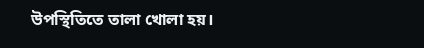উপস্থিতিতে তালা খোলা হয়।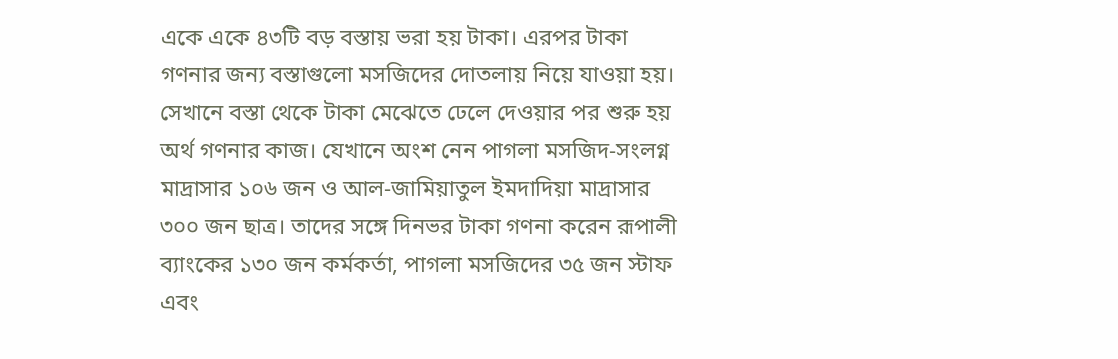একে একে ৪৩টি বড় বস্তায় ভরা হয় টাকা। এরপর টাকা গণনার জন্য বস্তাগুলো মসজিদের দোতলায় নিয়ে যাওয়া হয়। সেখানে বস্তা থেকে টাকা মেঝেতে ঢেলে দেওয়ার পর শুরু হয় অর্থ গণনার কাজ। যেখানে অংশ নেন পাগলা মসজিদ-সংলগ্ন মাদ্রাসার ১০৬ জন ও আল-জামিয়াতুল ইমদাদিয়া মাদ্রাসার ৩০০ জন ছাত্র। তাদের সঙ্গে দিনভর টাকা গণনা করেন রূপালী ব্যাংকের ১৩০ জন কর্মকর্তা, পাগলা মসজিদের ৩৫ জন স্টাফ এবং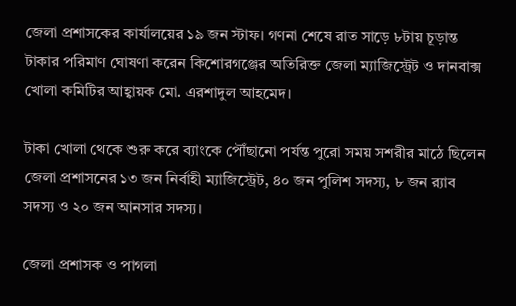জেলা প্রশাসকের কার্যালয়ের ১৯ জন স্টাফ। গণনা শেষে রাত সাড়ে ৮টায় চূড়ান্ত টাকার পরিমাণ ঘোষণা করেন কিশোরগঞ্জের অতিরিক্ত জেলা ম্যাজিস্ট্রেট ও দানবাক্স খোলা কমিটির আহ্বায়ক মো. এরশাদুল আহমেদ।

টাকা খোলা থেকে শুরু করে ব্যাংকে পৌঁছানো পর্যন্ত পুরো সময় সশরীর মাঠে ছিলেন জেলা প্রশাসনের ১৩ জন নির্বাহী ম্যাজিস্ট্রেট, ৪০ জন পুলিশ সদস্য, ৮ জন র‍্যাব সদস্য ও ২০ জন আনসার সদস্য।

জেলা প্রশাসক ও পাগলা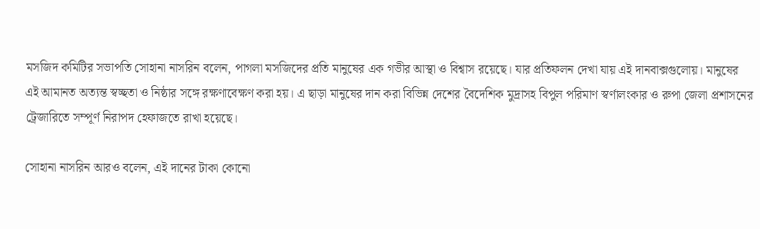মসজিদ কমিটির সভাপতি সোহানা নাসরিন বলেন, পাগলা মসজিদের প্রতি মানুষের এক গভীর আস্থা ও বিশ্বাস রয়েছে। যার প্রতিফলন দেখা যায় এই দানবাক্সগুলোয়। মানুষের এই আমানত অত্যন্ত স্বচ্ছতা ও নিষ্ঠার সঙ্গে রক্ষণাবেক্ষণ করা হয়। এ ছাড়া মানুষের দান করা বিভিন্ন দেশের বৈদেশিক মুদ্রাসহ বিপুল পরিমাণ স্বর্ণালংকার ও রুপা জেলা প্রশাসনের ট্রেজারিতে সম্পূর্ণ নিরাপদ হেফাজতে রাখা হয়েছে।

সোহানা নাসরিন আরও বলেন, এই দানের টাকা কোনো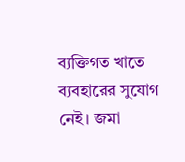ব্যক্তিগত খাতে ব্যবহারের সুযোগ নেই। জমা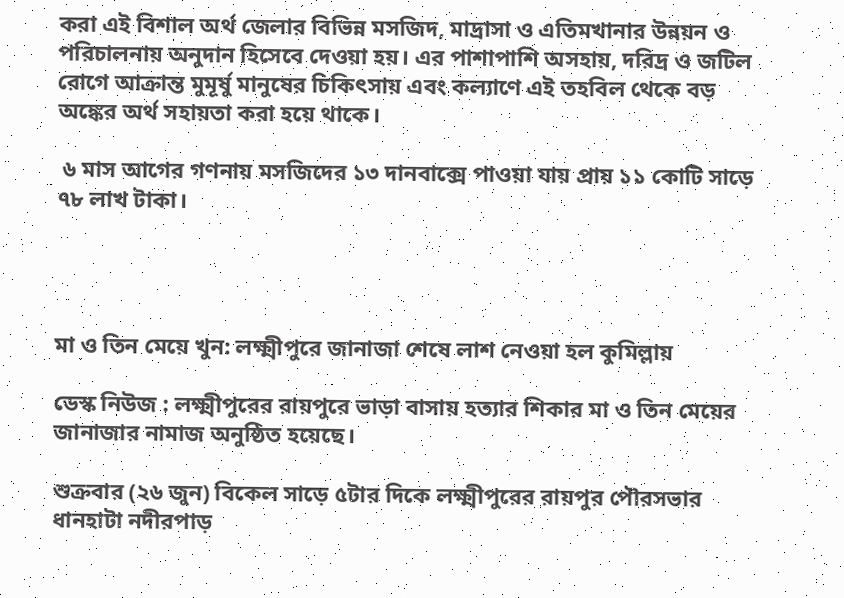করা এই বিশাল অর্থ জেলার বিভিন্ন মসজিদ, মাদ্রাসা ও এতিমখানার উন্নয়ন ও পরিচালনায় অনুদান হিসেবে দেওয়া হয়। এর পাশাপাশি অসহায়, দরিদ্র ও জটিল রোগে আক্রান্ত মুমূর্ষু মানুষের চিকিৎসায় এবং কল্যাণে এই তহবিল থেকে বড় অঙ্কের অর্থ সহায়তা করা হয়ে থাকে।

 ৬ মাস আগের গণনায় মসজিদের ১৩ দানবাক্সে পাওয়া যায় প্রায় ১১ কোটি সাড়ে ৭৮ লাখ টাকা।




মা ও তিন মেয়ে খুন: লক্ষ্মীপুরে জানাজা শেষে লাশ নেওয়া হল কুমিল্লায়

ডেস্ক নিউজ : লক্ষ্মীপুরের রায়পুরে ভাড়া বাসায় হত্যার শিকার মা ও তিন মেয়ের জানাজার নামাজ অনুষ্ঠিত হয়েছে।

শুক্রবার (২৬ জুন) বিকেল সাড়ে ৫টার দিকে লক্ষ্মীপুরের রায়পুর পৌরসভার ধানহাটা নদীরপাড়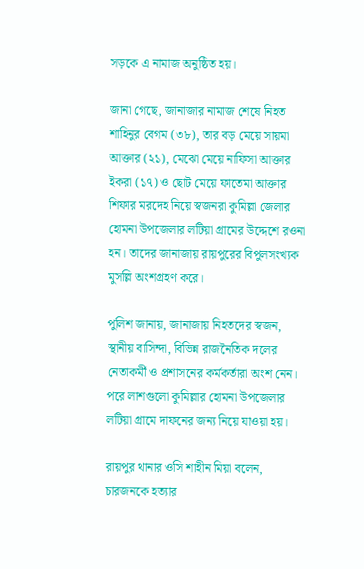সড়কে এ নামাজ অনুষ্ঠিত হয়।

জানা গেছে, জানাজার নামাজ শেষে নিহত শাহিনুর বেগম (৩৮), তার বড় মেয়ে সায়মা আক্তার (২১), মেঝো মেয়ে নাফিসা আক্তার ইকরা (১৭) ও ছোট মেয়ে ফাতেমা আক্তার শিফার মরদেহ নিয়ে স্বজনরা কুমিল্লা জেলার হোমনা উপজেলার লটিয়া গ্রামের উদ্দেশে রওনা হন। তাদের জানাজায় রায়পুরের বিপুলসংখ্যক মুসল্লি অংশগ্রহণ করে।

পুলিশ জানায়, জানাজায় নিহতদের স্বজন, স্থানীয় বাসিন্দা, বিভিন্ন রাজনৈতিক দলের নেতাকর্মী ও প্রশাসনের কর্মকর্তারা অংশ নেন। পরে লাশগুলো কুমিল্লার হোমনা উপজেলার লটিয়া গ্রামে দাফনের জন্য নিয়ে যাওয়া হয়।

রায়পুর থানার ওসি শাহীন মিয়া বলেন, চারজনকে হত্যার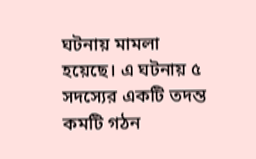ঘটনায় মামলা হয়েছে। এ ঘটনায় ৫ সদস্যের একটি তদন্ত কমটি গঠন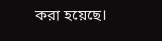করা হয়েছে।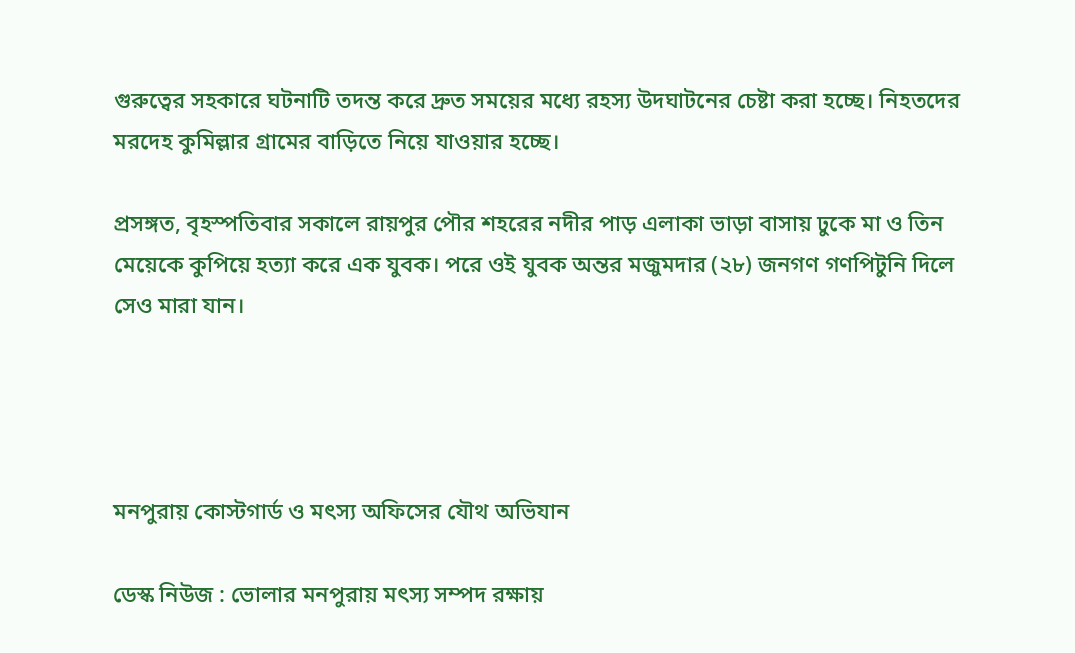গুরুত্বের সহকারে ঘটনাটি তদন্ত করে দ্রুত সময়ের মধ্যে রহস্য উদঘাটনের চেষ্টা করা হচ্ছে। নিহতদের মরদেহ কুমিল্লার গ্রামের বাড়িতে নিয়ে যাওয়ার হচ্ছে।

প্রসঙ্গত, বৃহস্পতিবার সকালে রায়পুর পৌর শহরের নদীর পাড় এলাকা ভাড়া বাসায় ঢুকে মা ও তিন মেয়েকে কুপিয়ে হত্যা করে এক যুবক। পরে ওই যুবক অন্তর মজুমদার (২৮) জনগণ গণপিটুনি দিলে সেও মারা যান।




মনপুরায় কোস্টগার্ড ও মৎস্য অফিসের যৌথ অভিযান

ডেস্ক নিউজ : ভোলার মনপুরায় মৎস্য সম্পদ রক্ষায়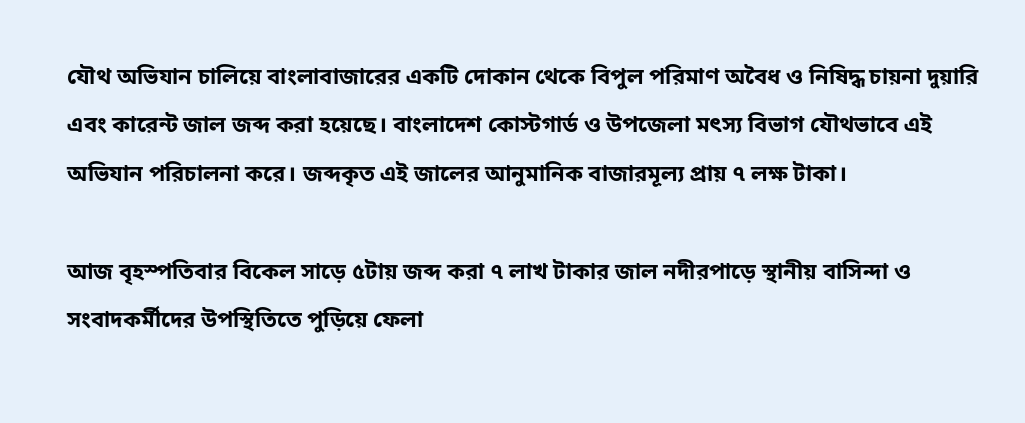যৌথ অভিযান চালিয়ে বাংলাবাজারের একটি দোকান থেকে বিপুল পরিমাণ অবৈধ ও নিষিদ্ধ চায়না দুয়ারি এবং কারেন্ট জাল জব্দ করা হয়েছে। বাংলাদেশ কোস্টগার্ড ও উপজেলা মৎস্য বিভাগ যৌথভাবে এই অভিযান পরিচালনা করে। জব্দকৃত এই জালের আনুমানিক বাজারমূল্য প্রায় ৭ লক্ষ টাকা।

আজ বৃহস্পতিবার বিকেল সাড়ে ৫টায় জব্দ করা ৭ লাখ টাকার জাল নদীরপাড়ে স্থানীয় বাসিন্দা ও সংবাদকর্মীদের উপস্থিতিতে পুড়িয়ে ফেলা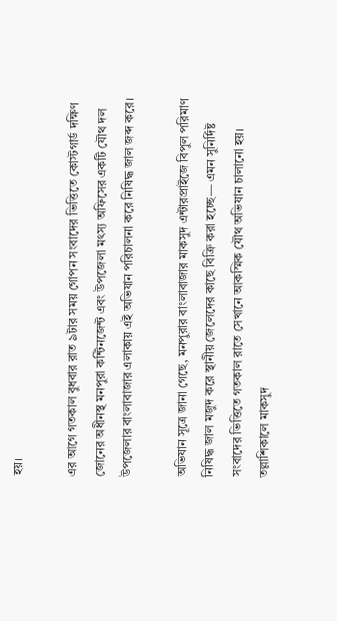হয়।

এর আগে গতকাল বুধবার রাত ৯টার সময় গোপন সংবাদের ভিত্তিতে কোস্টগার্ড দক্ষিণ জোনের অধীনস্থ মনপুরা কন্টিনজেন্ট এবং উপজেলা মৎস্য অফিসের একটি যৌথ দল উপজেলার বাংলাবাজার এলাকায় এই অভিযান পরিচালনা করে নিষিদ্ধ জাল জব্দ করে।

অভিযান সূত্রে জানা গেছে, মনপুরার বাংলাবাজার মাকসুদ এন্টারপ্রাইজে বিপুল পরিমাণ নিষিদ্ধ জাল মজুদ করে স্থানীয় জেলেদের কাছে বিক্রি করা হচ্ছে— এমন সুনির্দিষ্ট সংবাদের ভিত্তিতে গতকাল রাতে সেখানে আকস্মিক যৌথ অভিযান চালানো হয়। তল্লাশিকালে মাকসুদ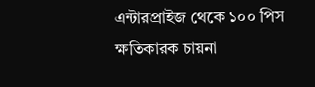এন্টারপ্রাইজ থেকে ১০০ পিস ক্ষতিকারক চায়না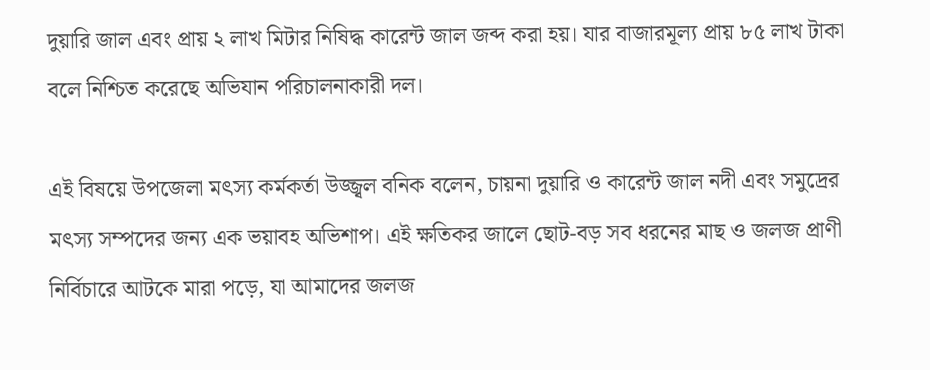দুয়ারি জাল এবং প্রায় ২ লাখ মিটার নিষিদ্ধ কারেন্ট জাল জব্দ করা হয়। যার বাজারমূল্য প্রায় ৮৫ লাখ টাকা বলে নিশ্চিত করেছে অভিযান পরিচালনাকারী দল।

এই বিষয়ে উপজেলা মৎস্য কর্মকর্তা উজ্জ্বল বনিক বলেন, চায়না দুয়ারি ও কারেন্ট জাল নদী এবং সমুদ্রের মৎস্য সম্পদের জন্য এক ভয়াবহ অভিশাপ। এই ক্ষতিকর জালে ছোট-বড় সব ধরনের মাছ ও জলজ প্রাণী নির্বিচারে আটকে মারা পড়ে, যা আমাদের জলজ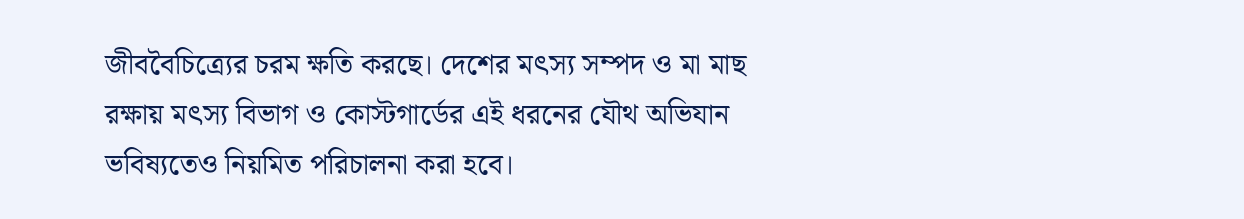জীববৈচিত্র্যের চরম ক্ষতি করছে। দেশের মৎস্য সম্পদ ও মা মাছ রক্ষায় মৎস্য বিভাগ ও কোস্টগার্ডের এই ধরনের যৌথ অভিযান ভবিষ্যতেও নিয়মিত পরিচালনা করা হবে।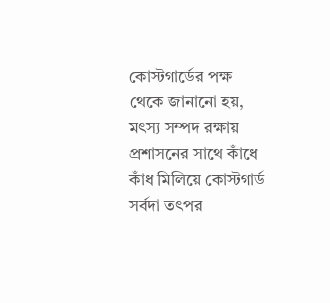কোস্টগার্ডের পক্ষ থেকে জানানো হয়, মৎস্য সম্পদ রক্ষায় প্রশাসনের সাথে কাঁধে কাঁধ মিলিয়ে কোস্টগার্ড সর্বদা তৎপর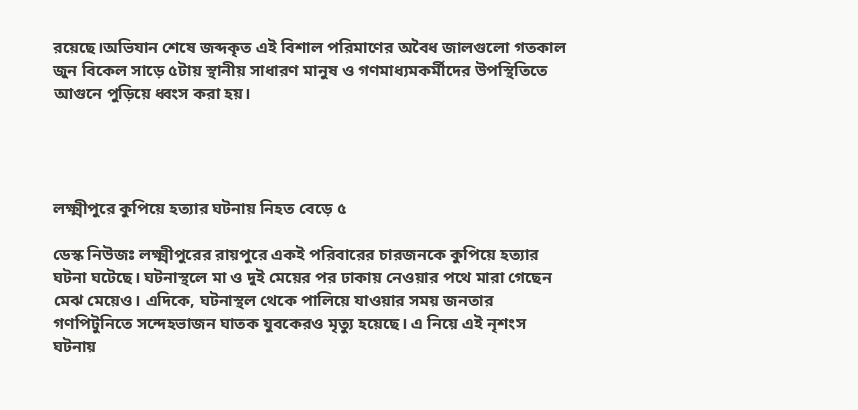রয়েছে।অভিযান শেষে জব্দকৃত এই বিশাল পরিমাণের অবৈধ জালগুলো গতকাল জুন বিকেল সাড়ে ৫টায় স্থানীয় সাধারণ মানুষ ও গণমাধ্যমকর্মীদের উপস্থিতিতে আগুনে পুড়িয়ে ধ্বংস করা হয়।




লক্ষ্মীপুরে কুপিয়ে হত্যার ঘটনায় নিহত বেড়ে ৫

ডেস্ক নিউজঃ লক্ষ্মীপুরের রায়পুরে একই পরিবারের চারজনকে কুপিয়ে হত্যার ঘটনা ঘটেছে। ঘটনাস্থলে মা ও দুই মেয়ের পর ঢাকায় নেওয়ার পথে মারা গেছেন মেঝ মেয়েও। এদিকে, ঘটনাস্থল থেকে পালিয়ে যাওয়ার সময় জনতার গণপিটুনিতে সন্দেহভাজন ঘাতক যুবকেরও মৃত্যু হয়েছে। এ নিয়ে এই নৃশংস ঘটনায়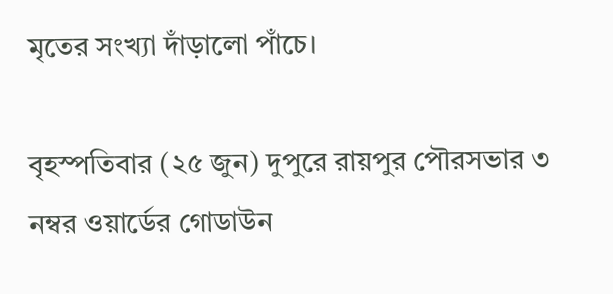মৃতের সংখ্যা দাঁড়ালো পাঁচে।

বৃহস্পতিবার (২৫ জুন) দুপুরে রায়পুর পৌরসভার ৩ নম্বর ওয়ার্ডের গোডাউন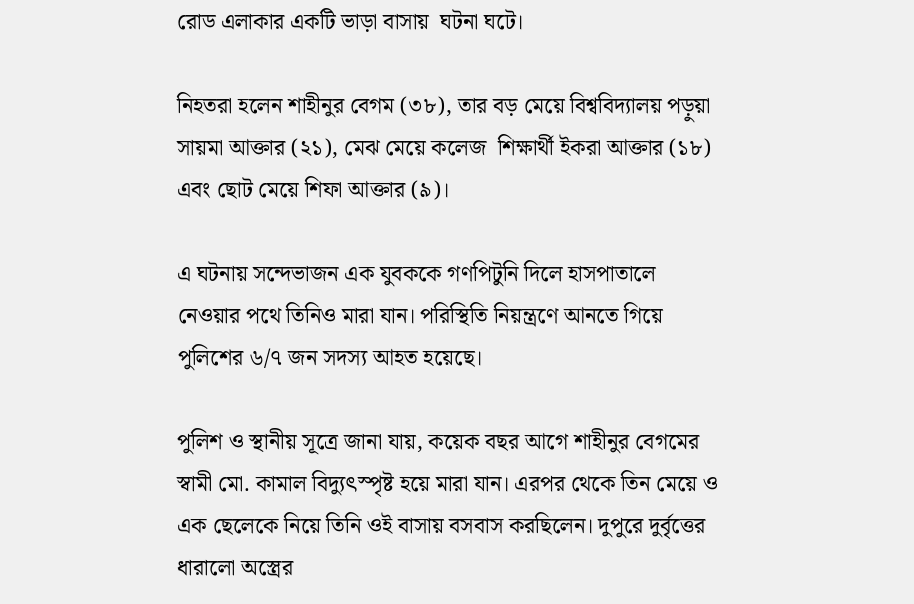রোড এলাকার একটি ভাড়া বাসায়  ঘটনা ঘটে।

নিহতরা হলেন শাহীনুর বেগম (৩৮), তার বড় মেয়ে বিশ্ববিদ্যালয় পড়ুয়া সায়মা আক্তার (২১), মেঝ মেয়ে কলেজ  শিক্ষার্থী ইকরা আক্তার (১৮) এবং ছোট মেয়ে শিফা আক্তার (৯)।

এ ঘটনায় সন্দেভাজন এক যুবককে গণপিটুনি দিলে হাসপাতালে নেওয়ার পথে তিনিও মারা যান। পরিস্থিতি নিয়ন্ত্রণে আনতে গিয়ে পুলিশের ৬/৭ জন সদস্য আহত হয়েছে।

পুলিশ ও স্থানীয় সূত্রে জানা যায়, কয়েক বছর আগে শাহীনুর বেগমের স্বামী মো. কামাল বিদ্যুৎস্পৃষ্ট হয়ে মারা যান। এরপর থেকে তিন মেয়ে ও এক ছেলেকে নিয়ে তিনি ওই বাসায় বসবাস করছিলেন। দুপুরে দুর্বৃত্তের ধারালো অস্ত্রের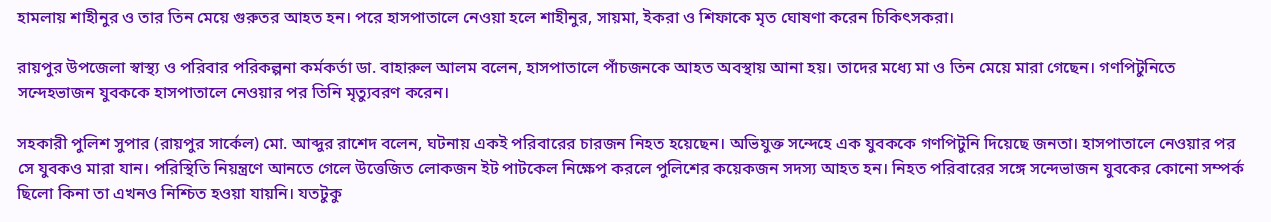হামলায় শাহীনুর ও তার তিন মেয়ে গুরুতর আহত হন। পরে হাসপাতালে নেওয়া হলে শাহীনুর, সায়মা, ইকরা ও শিফাকে মৃত ঘোষণা করেন চিকিৎসকরা।

রায়পুর উপজেলা স্বাস্থ্য ও পরিবার পরিকল্পনা কর্মকর্তা ডা. বাহারুল আলম বলেন, হাসপাতালে পাঁচজনকে আহত অবস্থায় আনা হয়। তাদের মধ্যে মা ও তিন মেয়ে মারা গেছেন। গণপিটুনিতে সন্দেহভাজন যুবককে হাসপাতালে নেওয়ার পর তিনি মৃত্যুবরণ করেন।

সহকারী পুলিশ সুপার (রায়পুর সার্কেল) মো. আব্দুর রাশেদ বলেন, ঘটনায় একই পরিবারের চারজন নিহত হয়েছেন। অভিযুক্ত সন্দেহে এক যুবককে গণপিটুনি দিয়েছে জনতা। হাসপাতালে নেওয়ার পর সে যুবকও মারা যান। পরিস্থিতি নিয়ন্ত্রণে আনতে গেলে উত্তেজিত লোকজন ইট পাটকেল নিক্ষেপ করলে পুলিশের কয়েকজন সদস্য আহত হন। নিহত পরিবারের সঙ্গে সন্দেভাজন যুবকের কোনো সম্পর্ক ছিলো কিনা তা এখনও নিশ্চিত হওয়া যায়নি। যতটুকু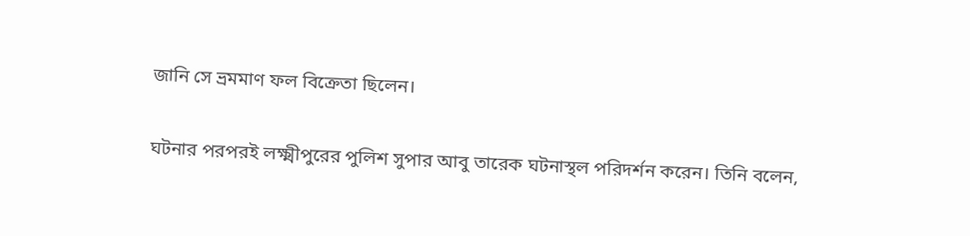জানি সে ভ্রমমাণ ফল বিক্রেতা ছিলেন।

ঘটনার পরপরই লক্ষ্মীপুরের পুলিশ সুপার আবু তারেক ঘটনাস্থল পরিদর্শন করেন। তিনি বলেন,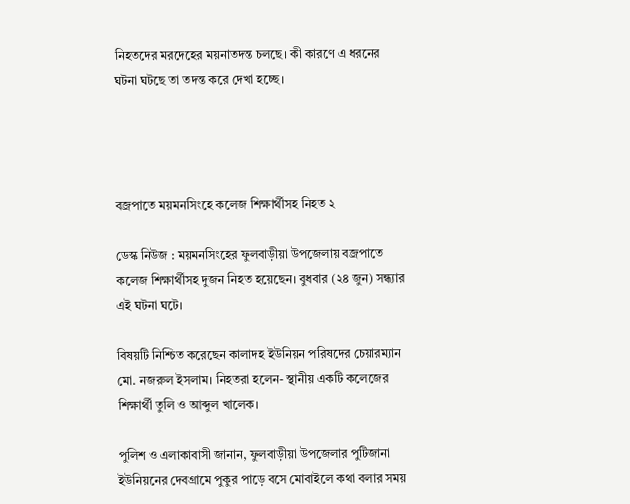নিহতদের মরদেহের ময়নাতদন্ত চলছে। কী কারণে এ ধরনের ঘটনা ঘটছে তা তদন্ত করে দেখা হচ্ছে।




বজ্রপাতে ময়মনসিংহে কলেজ শিক্ষার্থীসহ নিহত ২

ডেস্ক নিউজ : ময়মনসিংহের ফুলবাড়ীয়া উপজেলায় বজ্রপাতে কলেজ শিক্ষার্থীসহ দুজন নিহত হয়েছেন। বুধবার (২৪ জুন) সন্ধ্যার এই ঘটনা ঘটে।

বিষয়টি নিশ্চিত করেছেন কালাদহ ইউনিয়ন পরিষদের চেয়ারম্যান মো. নজরুল ইসলাম। নিহতরা হলেন- স্থানীয় একটি কলেজের শিক্ষার্থী তুলি ও আব্দুল খালেক।

পুলিশ ও এলাকাবাসী জানান, ফুলবাড়ীয়া উপজেলার পুটিজানা ইউনিয়নের দেবগ্রামে পুকুর পাড়ে বসে মোবাইলে কথা বলার সময়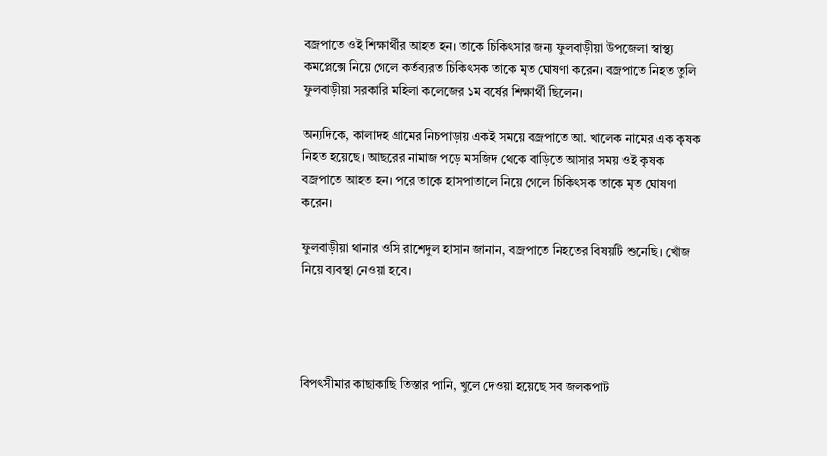বজ্রপাতে ওই শিক্ষার্থীর আহত হন। তাকে চিকিৎসার জন্য ফুলবাড়ীয়া উপজেলা স্বাস্থ্য কমপ্লেক্সে নিয়ে গেলে কর্তব্যরত চিকিৎসক তাকে মৃত ঘোষণা করেন। বজ্রপাতে নিহত তুলি ফুলবাড়ীয়া সরকারি মহিলা কলেজের ১ম বর্ষের শিক্ষার্থী ছিলেন।

অন্যদিকে, কালাদহ গ্রামের নিচপাড়ায় একই সময়ে বজ্রপাতে আ. খালেক নামের এক কৃষক নিহত হয়েছে। আছরের নামাজ পড়ে মসজিদ থেকে বাড়িতে আসার সময় ওই কৃষক বজ্রপাতে আহত হন। পরে তাকে হাসপাতালে নিয়ে গেলে চিকিৎসক তাকে মৃত ঘোষণা করেন।

ফুলবাড়ীয়া থানার ওসি রাশেদুল হাসান জানান, বজ্রপাতে নিহতের বিষয়টি শুনেছি। খোঁজ নিয়ে ব্যবস্থা নেওয়া হবে।




বিপৎসীমার কাছাকাছি তিস্তার পানি, খুলে দেওয়া হয়েছে সব জলকপাট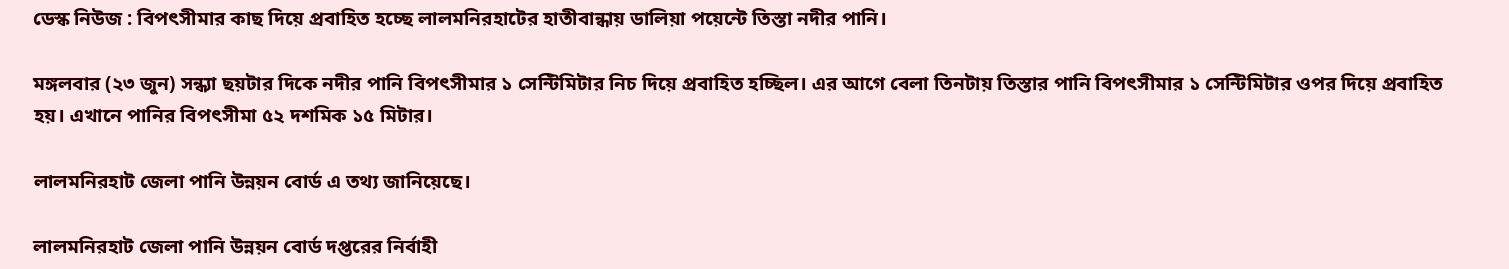ডেস্ক নিউজ : বিপৎসীমার কাছ দিয়ে প্রবাহিত হচ্ছে লালমনিরহাটের হাতীবান্ধায় ডালিয়া পয়েন্টে তিস্তা নদীর পানি।

মঙ্গলবার (২৩ জুন) সন্ধ্যা ছয়টার দিকে নদীর পানি বিপৎসীমার ১ সেন্টিমিটার নিচ দিয়ে প্রবাহিত হচ্ছিল। এর আগে বেলা তিনটায় তিস্তার পানি বিপৎসীমার ১ সেন্টিমিটার ওপর দিয়ে প্রবাহিত হয়। এখানে পানির বিপৎসীমা ৫২ দশমিক ১৫ মিটার।

লালমনিরহাট জেলা পানি উন্নয়ন বোর্ড এ তথ্য জানিয়েছে।

লালমনিরহাট জেলা পানি উন্নয়ন বোর্ড দপ্তরের নির্বাহী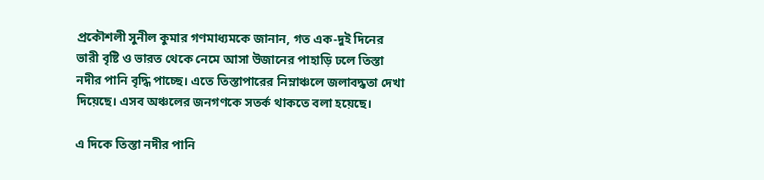প্রকৌশলী সুনীল কুমার গণমাধ্যমকে জানান, গত এক-দুই দিনের ভারী বৃষ্টি ও ভারত থেকে নেমে আসা উজানের পাহাড়ি ঢলে তিস্তা নদীর পানি বৃদ্ধি পাচ্ছে। এতে তিস্তাপারের নিম্নাঞ্চলে জলাবদ্ধতা দেখা দিয়েছে। এসব অঞ্চলের জনগণকে সতর্ক থাকতে বলা হয়েছে।

এ দিকে তিস্তা নদীর পানি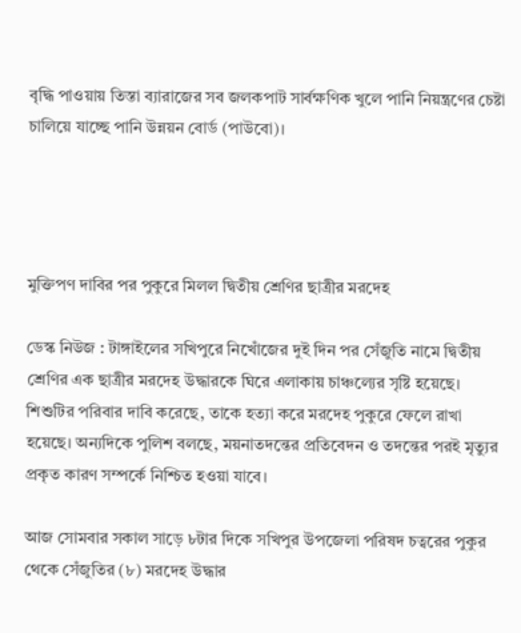বৃদ্ধি পাওয়ায় তিস্তা ব্যারাজের সব জলকপাট সার্বক্ষণিক খুলে পানি নিয়ন্ত্রণের চেষ্টা চালিয়ে যাচ্ছে পানি উন্নয়ন বোর্ড (পাউবো)।




মুক্তিপণ দাবির পর পুকুরে মিলল দ্বিতীয় শ্রেণির ছাত্রীর মরদেহ

ডেস্ক নিউজ : টাঙ্গাইলের সখিপুরে নিখোঁজের দুই দিন পর সেঁজুতি নামে দ্বিতীয় শ্রেণির এক ছাত্রীর মরদেহ উদ্ধারকে ঘিরে এলাকায় চাঞ্চল্যের সৃষ্টি হয়েছে। শিশুটির পরিবার দাবি করেছে, তাকে হত্যা করে মরদেহ পুকুরে ফেলে রাখা হয়েছে। অন্যদিকে পুলিশ বলছে, ময়নাতদন্তের প্রতিবেদন ও তদন্তের পরই মৃত্যুর প্রকৃত কারণ সম্পর্কে নিশ্চিত হওয়া যাবে।

আজ সোমবার সকাল সাড়ে ৮টার দিকে সখিপুর উপজেলা পরিষদ চত্বরের পুকুর থেকে সেঁজুতির (৮) মরদেহ উদ্ধার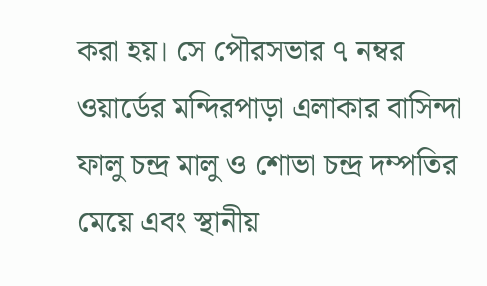করা হয়। সে পৌরসভার ৭ নম্বর ওয়ার্ডের মন্দিরপাড়া এলাকার বাসিন্দা ফালু চন্দ্র মালু ও শোভা চন্দ্র দম্পতির মেয়ে এবং স্থানীয়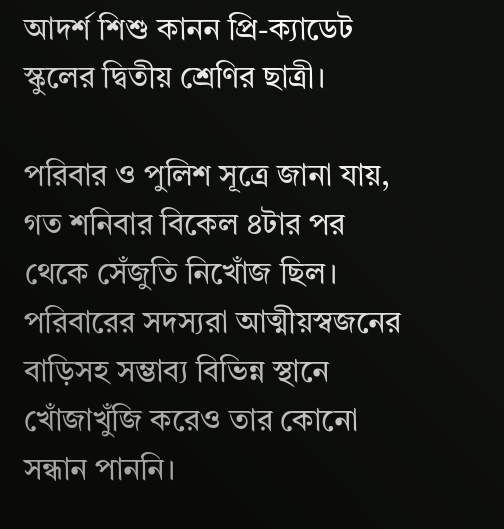আদর্শ শিশু কানন প্রি-ক্যাডেট স্কুলের দ্বিতীয় শ্রেণির ছাত্রী।

পরিবার ও পুলিশ সূত্রে জানা যায়, গত শনিবার বিকেল ৪টার পর থেকে সেঁজুতি নিখোঁজ ছিল। পরিবারের সদস্যরা আত্মীয়স্বজনের বাড়িসহ সম্ভাব্য বিভিন্ন স্থানে খোঁজাখুঁজি করেও তার কোনো সন্ধান পাননি।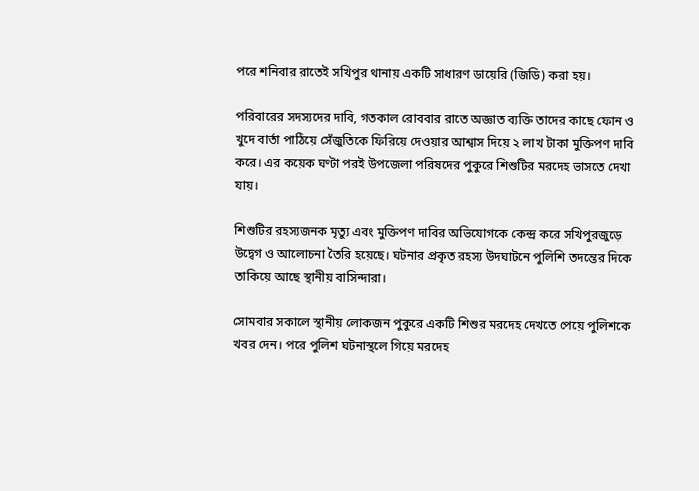পরে শনিবার রাতেই সখিপুর থানায় একটি সাধারণ ডায়েরি (জিডি) করা হয়।

পরিবারের সদস্যদের দাবি, গতকাল রোববার রাতে অজ্ঞাত ব্যক্তি তাদের কাছে ফোন ও খুদে বার্তা পাঠিয়ে সেঁজুতিকে ফিরিয়ে দেওয়ার আশ্বাস দিয়ে ২ লাখ টাকা মুক্তিপণ দাবি করে। এর কয়েক ঘণ্টা পরই উপজেলা পরিষদের পুকুরে শিশুটির মরদেহ ভাসতে দেখা যায়।

শিশুটির রহস্যজনক মৃত্যু এবং মুক্তিপণ দাবির অভিযোগকে কেন্দ্র করে সখিপুরজুড়ে উদ্বেগ ও আলোচনা তৈরি হয়েছে। ঘটনার প্রকৃত রহস্য উদঘাটনে পুলিশি তদন্তের দিকে তাকিয়ে আছে স্থানীয় বাসিন্দারা।

সোমবার সকালে স্থানীয় লোকজন পুকুরে একটি শিশুর মরদেহ দেখতে পেয়ে পুলিশকে খবর দেন। পরে পুলিশ ঘটনাস্থলে গিয়ে মরদেহ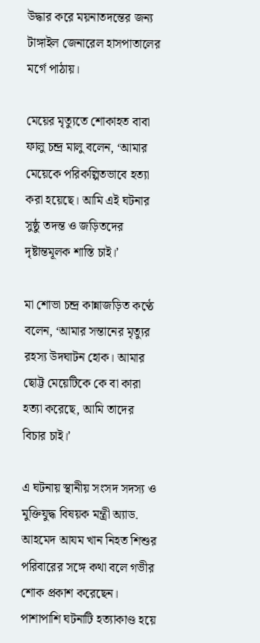উদ্ধার করে ময়নাতদন্তের জন্য টাঙ্গাইল জেনারেল হাসপাতালের মর্গে পাঠায়।

মেয়ের মৃত্যুতে শোকাহত বাবা ফালু চন্দ্র মালু বলেন, ‘আমার মেয়েকে পরিকল্পিতভাবে হত্যা করা হয়েছে। আমি এই ঘটনার সুষ্ঠু তদন্ত ও জড়িতদের দৃষ্টান্তমূলক শাস্তি চাই।’

মা শোভা চন্দ্র কান্নাজড়িত কণ্ঠে বলেন, ‘আমার সন্তানের মৃত্যুর রহস্য উদঘাটন হোক। আমার ছোট্ট মেয়েটিকে কে বা কারা হত্যা করেছে, আমি তাদের বিচার চাই।’

এ ঘটনায় স্থানীয় সংসদ সদস্য ও মুক্তিযুদ্ধ বিষয়ক মন্ত্রী অ্যাড. আহমেদ আযম খান নিহত শিশুর পরিবারের সঙ্গে কথা বলে গভীর শোক প্রকাশ করেছেন। পাশাপাশি ঘটনাটি হত্যাকাণ্ড হয়ে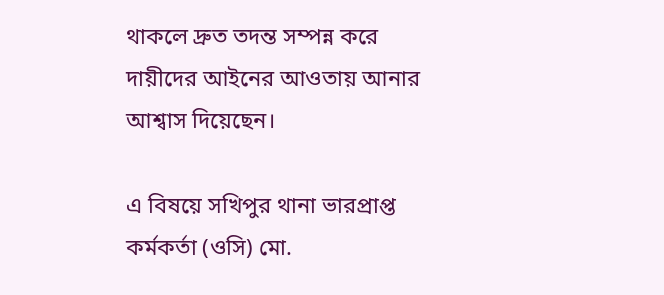থাকলে দ্রুত তদন্ত সম্পন্ন করে দায়ীদের আইনের আওতায় আনার আশ্বাস দিয়েছেন।

এ বিষয়ে সখিপুর থানা ভারপ্রাপ্ত কর্মকর্তা (ওসি) মো.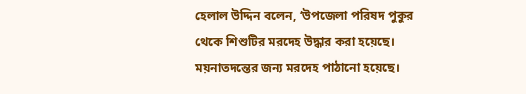হেলাল উদ্দিন বলেন, ‘উপজেলা পরিষদ পুকুর থেকে শিশুটির মরদেহ উদ্ধার করা হয়েছে। ময়নাতদন্তের জন্য মরদেহ পাঠানো হয়েছে।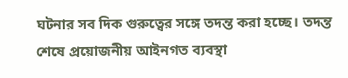ঘটনার সব দিক গুরুত্বের সঙ্গে তদন্ত করা হচ্ছে। তদন্ত শেষে প্রয়োজনীয় আইনগত ব্যবস্থা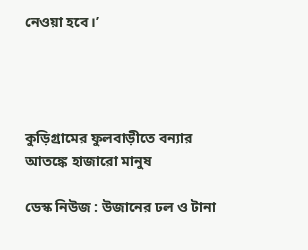নেওয়া হবে।’




কুড়িগ্রামের ফুলবাড়ীতে বন্যার আতঙ্কে হাজারো মানুষ

ডেস্ক নিউজ : উজানের ঢল ও টানা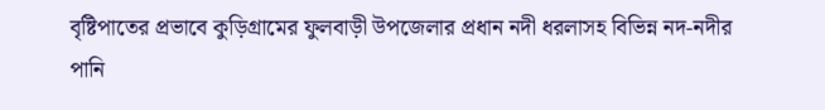বৃষ্টিপাতের প্রভাবে কুড়িগ্রামের ফুলবাড়ী উপজেলার প্রধান নদী ধরলাসহ বিভিন্ন নদ-নদীর পানি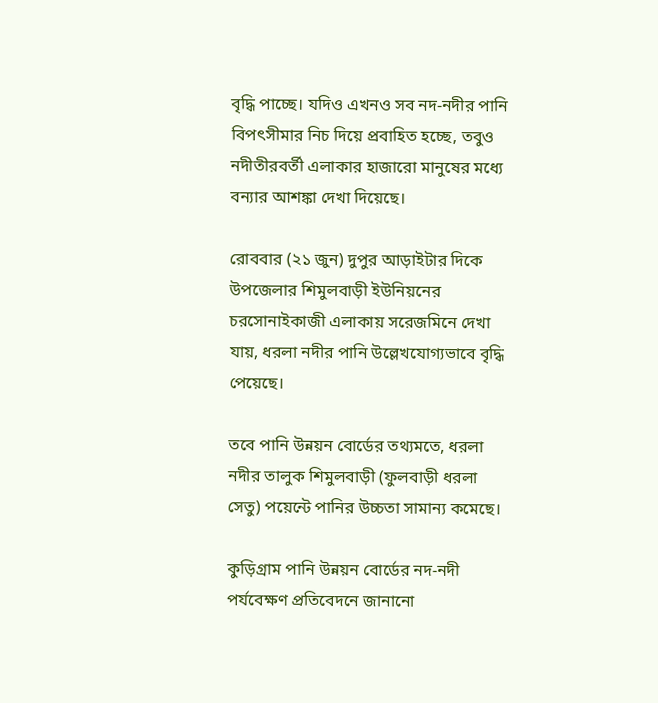বৃদ্ধি পাচ্ছে। যদিও এখনও সব নদ-নদীর পানি বিপৎসীমার নিচ দিয়ে প্রবাহিত হচ্ছে, তবুও নদীতীরবর্তী এলাকার হাজারো মানুষের মধ্যে বন্যার আশঙ্কা দেখা দিয়েছে।

রোববার (২১ জুন) দুপুর আড়াইটার দিকে উপজেলার শিমুলবাড়ী ইউনিয়নের চরসোনাইকাজী এলাকায় সরেজমিনে দেখা যায়, ধরলা নদীর পানি উল্লেখযোগ্যভাবে বৃদ্ধি পেয়েছে।

তবে পানি উন্নয়ন বোর্ডের তথ্যমতে, ধরলা নদীর তালুক শিমুলবাড়ী (ফুলবাড়ী ধরলা সেতু) পয়েন্টে পানির উচ্চতা সামান্য কমেছে।

কুড়িগ্রাম পানি উন্নয়ন বোর্ডের নদ-নদী পর্যবেক্ষণ প্রতিবেদনে জানানো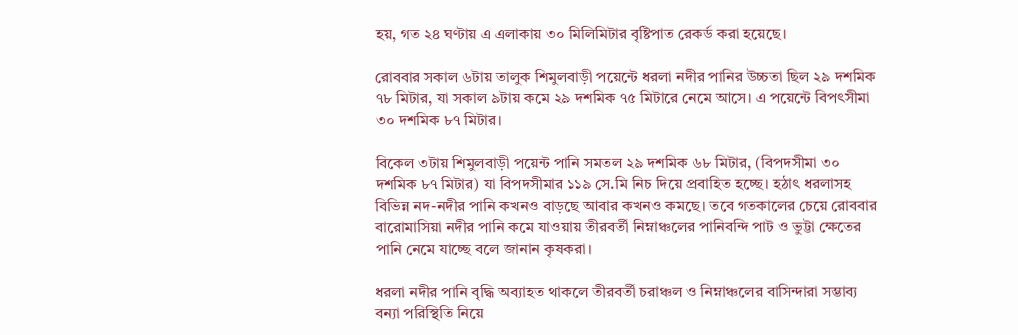হয়, গত ২৪ ঘণ্টায় এ এলাকায় ৩০ মিলিমিটার বৃষ্টিপাত রেকর্ড করা হয়েছে।

রোববার সকাল ৬টায় তালুক শিমুলবাড়ী পয়েন্টে ধরলা নদীর পানির উচ্চতা ছিল ২৯ দশমিক ৭৮ মিটার, যা সকাল ৯টায় কমে ২৯ দশমিক ৭৫ মিটারে নেমে আসে। এ পয়েন্টে বিপৎসীমা ৩০ দশমিক ৮৭ মিটার।

বিকেল ৩টায় শিমুলবাড়ী পয়েন্ট পানি সমতল ২৯ দশমিক ৬৮ মিটার, (বিপদসীমা ৩০ দশমিক ৮৭ মিটার) যা বিপদসীমার ১১৯ সে.মি নিচ দিয়ে প্রবাহিত হচ্ছে। হঠাৎ ধরলাসহ বিভিন্ন নদ-নদীর পানি কখনও বাড়ছে আবার কখনও কমছে। তবে গতকালের চেয়ে রোববার বারোমাসিয়া নদীর পানি কমে যাওয়ায় তীরবর্তী নিম্নাঞ্চলের পানিবন্দি পাট ও ভুট্টা ক্ষেতের পানি নেমে যাচ্ছে বলে জানান কৃষকরা।

ধরলা নদীর পানি বৃদ্ধি অব্যাহত থাকলে তীরবর্তী চরাঞ্চল ও নিম্নাঞ্চলের বাসিন্দারা সম্ভাব্য বন্যা পরিস্থিতি নিয়ে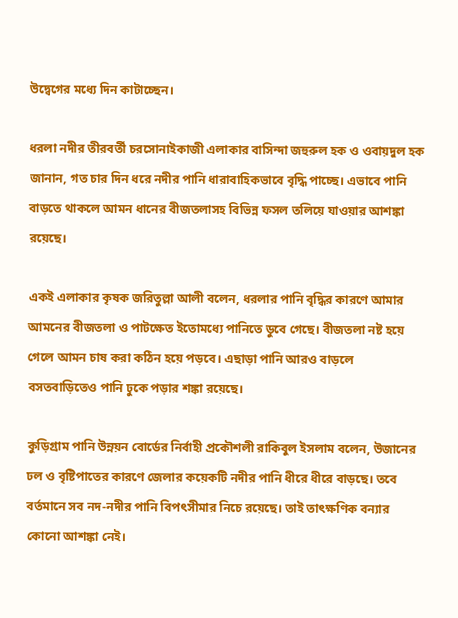উদ্বেগের মধ্যে দিন কাটাচ্ছেন।

ধরলা নদীর তীরবর্তী চরসোনাইকাজী এলাকার বাসিন্দা জহুরুল হক ও ওবায়দুল হক জানান, গত চার দিন ধরে নদীর পানি ধারাবাহিকভাবে বৃদ্ধি পাচ্ছে। এভাবে পানি বাড়তে থাকলে আমন ধানের বীজতলাসহ বিভিন্ন ফসল তলিয়ে যাওয়ার আশঙ্কা রয়েছে।

একই এলাকার কৃষক জরিতুল্লা আলী বলেন, ধরলার পানি বৃদ্ধির কারণে আমার আমনের বীজতলা ও পাটক্ষেত ইতোমধ্যে পানিতে ডুবে গেছে। বীজতলা নষ্ট হয়ে গেলে আমন চাষ করা কঠিন হয়ে পড়বে। এছাড়া পানি আরও বাড়লে বসতবাড়িতেও পানি ঢুকে পড়ার শঙ্কা রয়েছে।

কুড়িগ্রাম পানি উন্নয়ন বোর্ডের নির্বাহী প্রকৌশলী রাকিবুল ইসলাম বলেন, উজানের ঢল ও বৃষ্টিপাতের কারণে জেলার কয়েকটি নদীর পানি ধীরে ধীরে বাড়ছে। তবে বর্তমানে সব নদ-নদীর পানি বিপৎসীমার নিচে রয়েছে। তাই তাৎক্ষণিক বন্যার কোনো আশঙ্কা নেই।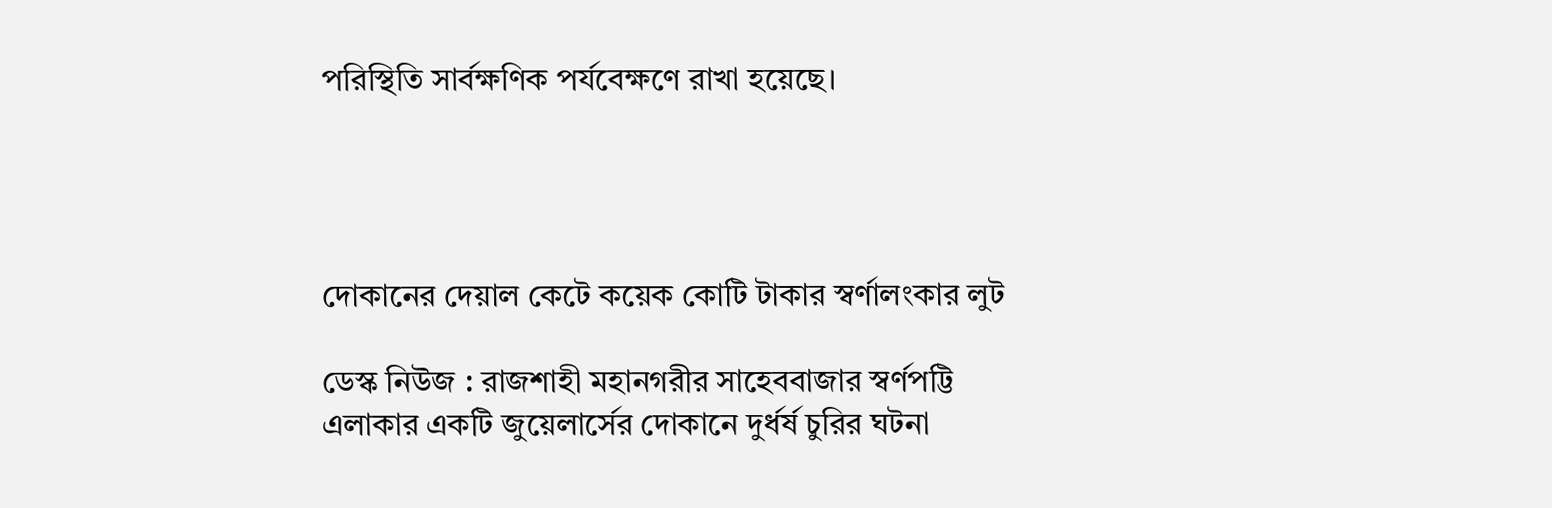পরিস্থিতি সার্বক্ষণিক পর্যবেক্ষণে রাখা হয়েছে।




দোকানের দেয়াল কেটে কয়েক কোটি টাকার স্বর্ণালংকার লুট

ডেস্ক নিউজ : রাজশাহী মহানগরীর সাহেববাজার স্বর্ণপট্টি এলাকার একটি জুয়েলার্সের দোকানে দুর্ধর্ষ চুরির ঘটনা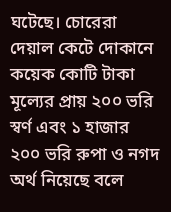ঘটেছে। চোরেরা দেয়াল কেটে দোকানে কয়েক কোটি টাকা মূল্যের প্রায় ২০০ ভরি স্বর্ণ এবং ১ হাজার ২০০ ভরি রুপা ও নগদ অর্থ নিয়েছে বলে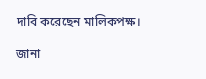দাবি করেছেন মালিকপক্ষ।

জানা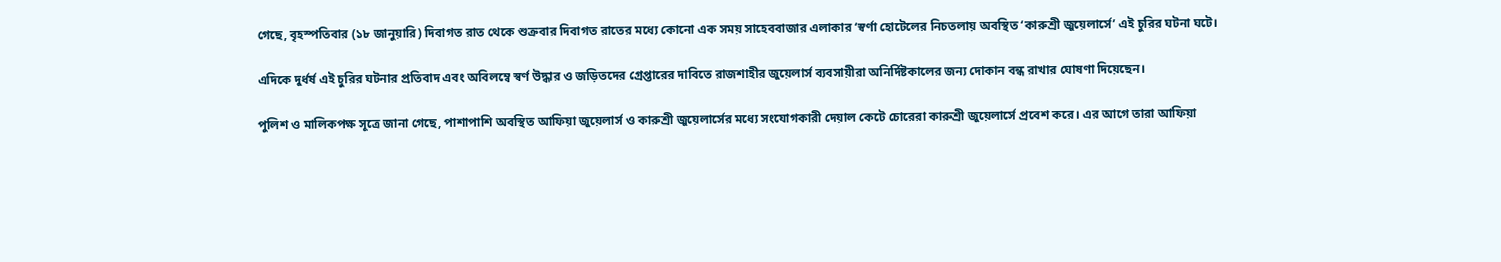গেছে, বৃহস্পতিবার (১৮ জানুয়ারি) দিবাগত রাত থেকে শুক্রবার দিবাগত রাতের মধ্যে কোনো এক সময় সাহেববাজার এলাকার ‘স্বর্ণা হোটেলের নিচতলায় অবস্থিত ‘কারুশ্রী জুয়েলার্সে’ এই চুরির ঘটনা ঘটে।

এদিকে দুর্ধর্ষ এই চুরির ঘটনার প্রতিবাদ এবং অবিলম্বে স্বর্ণ উদ্ধার ও জড়িতদের গ্রেপ্তারের দাবিতে রাজশাহীর জুয়েলার্স ব্যবসায়ীরা অনির্দিষ্টকালের জন্য দোকান বন্ধ রাখার ঘোষণা দিয়েছেন।

পুলিশ ও মালিকপক্ষ সূত্রে জানা গেছে, পাশাপাশি অবস্থিত আফিয়া জুয়েলার্স ও কারুশ্রী জুয়েলার্সের মধ্যে সংযোগকারী দেয়াল কেটে চোরেরা কারুশ্রী জুয়েলার্সে প্রবেশ করে। এর আগে তারা আফিয়া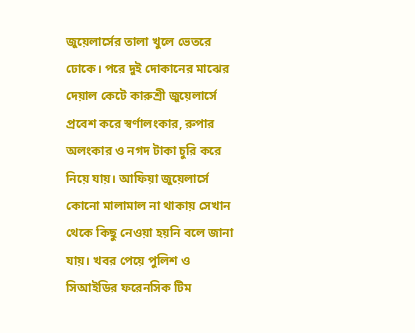জুয়েলার্সের তালা খুলে ভেতরে ঢোকে। পরে দুই দোকানের মাঝের দেয়াল কেটে কারুশ্রী জুয়েলার্সে প্রবেশ করে স্বর্ণালংকার, রুপার অলংকার ও নগদ টাকা চুরি করে নিয়ে যায়। আফিয়া জুয়েলার্সে কোনো মালামাল না থাকায় সেখান থেকে কিছু নেওয়া হয়নি বলে জানা যায়। খবর পেয়ে পুলিশ ও সিআইডির ফরেনসিক টিম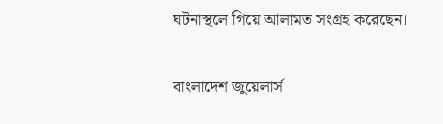ঘটনাস্থলে গিয়ে আলামত সংগ্রহ করেছেন।

বাংলাদেশ জুয়েলার্স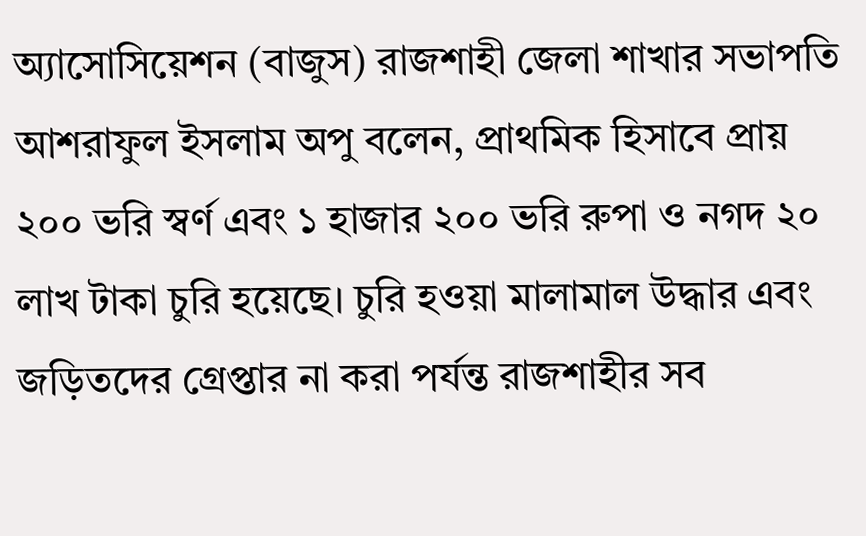অ্যাসোসিয়েশন (বাজুস) রাজশাহী জেলা শাখার সভাপতি আশরাফুল ইসলাম অপু বলেন, প্রাথমিক হিসাবে প্রায় ২০০ ভরি স্বর্ণ এবং ১ হাজার ২০০ ভরি রুপা ও নগদ ২০ লাখ টাকা চুরি হয়েছে। চুরি হওয়া মালামাল উদ্ধার এবং জড়িতদের গ্রেপ্তার না করা পর্যন্ত রাজশাহীর সব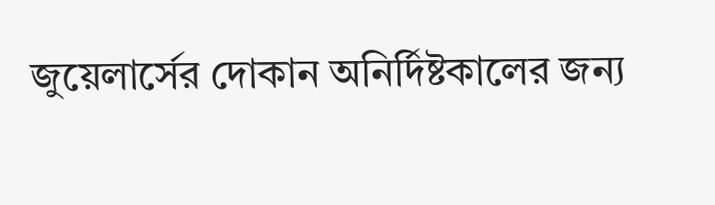জুয়েলার্সের দোকান অনির্দিষ্টকালের জন্য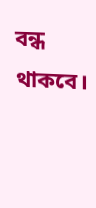বন্ধ থাকবে।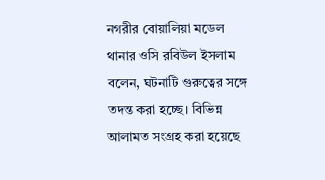নগরীর বোয়ালিয়া মডেল থানার ওসি রবিউল ইসলাম বলেন, ঘটনাটি গুরুত্বের সঙ্গে তদন্ত করা হচ্ছে। বিভিন্ন আলামত সংগ্রহ করা হয়েছে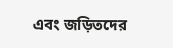এবং জড়িতদের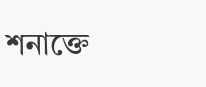শনাক্তে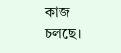কাজ চলছে।